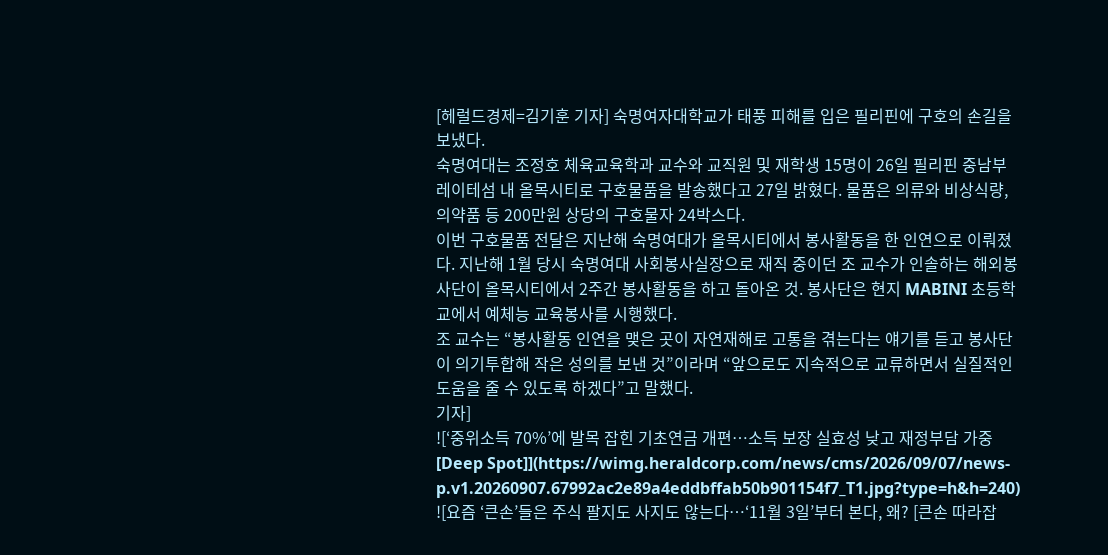[헤럴드경제=김기훈 기자] 숙명여자대학교가 태풍 피해를 입은 필리핀에 구호의 손길을 보냈다.
숙명여대는 조정호 체육교육학과 교수와 교직원 및 재학생 15명이 26일 필리핀 중남부 레이테섬 내 올목시티로 구호물품을 발송했다고 27일 밝혔다. 물품은 의류와 비상식량, 의약품 등 200만원 상당의 구호물자 24박스다.
이번 구호물품 전달은 지난해 숙명여대가 올목시티에서 봉사활동을 한 인연으로 이뤄졌다. 지난해 1월 당시 숙명여대 사회봉사실장으로 재직 중이던 조 교수가 인솔하는 해외봉사단이 올목시티에서 2주간 봉사활동을 하고 돌아온 것. 봉사단은 현지 MABINI 초등학교에서 예체능 교육봉사를 시행했다.
조 교수는 “봉사활동 인연을 맺은 곳이 자연재해로 고통을 겪는다는 얘기를 듣고 봉사단이 의기투합해 작은 성의를 보낸 것”이라며 “앞으로도 지속적으로 교류하면서 실질적인 도움을 줄 수 있도록 하겠다”고 말했다.
기자]
![‘중위소득 70%’에 발목 잡힌 기초연금 개편…소득 보장 실효성 낮고 재정부담 가중[Deep Spot]](https://wimg.heraldcorp.com/news/cms/2026/09/07/news-p.v1.20260907.67992ac2e89a4eddbffab50b901154f7_T1.jpg?type=h&h=240)
![요즘 ‘큰손’들은 주식 팔지도 사지도 않는다…‘11월 3일’부터 본다, 왜? [큰손 따라잡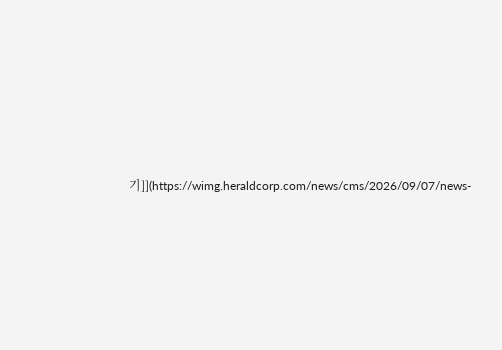기]](https://wimg.heraldcorp.com/news/cms/2026/09/07/news-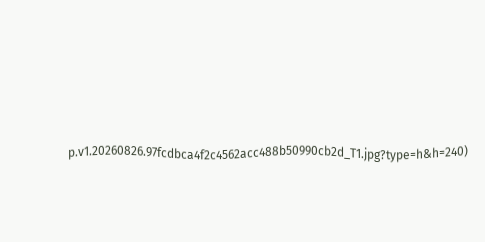p.v1.20260826.97fcdbca4f2c4562acc488b50990cb2d_T1.jpg?type=h&h=240)